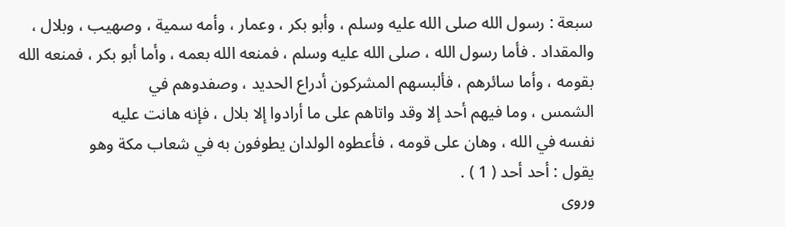سبعة : رسول الله صلى الله عليه وسلم ، وأبو بكر ، وعمار ، وأمه سمية ، وصهيب ، وبلال ،
والمقداد . فأما رسول الله ، صلى الله عليه وسلم ، فمنعه الله بعمه ، وأما أبو بكر ، فمنعه الله
بقومه ، وأما سائرهم ، فألبسهم المشركون أدراع الحديد ، وصفدوهم في
الشمس ، وما فيهم أحد إلا وقد واتاهم على ما أرادوا إلا بلال ، فإنه هانت عليه
نفسه في الله ، وهان على قومه ، فأعطوه الولدان يطوفون به في شعاب مكة وهو
يقول : أحد أحد ( 1 ) .
وروى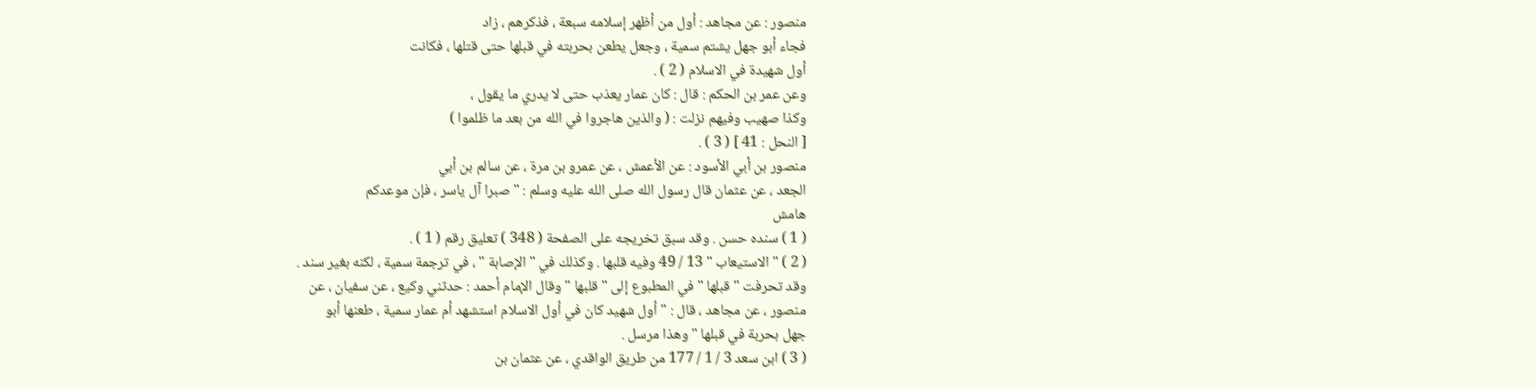منصور : عن مجاهد : أول من أظهر إسلامه سبعة ، فذكرهم ، زاد
فجاء أبو جهل يشتم سمية ، وجعل يطعن بحربته في قبلها حتى قتلها ، فكانت
أول شهيدة في الاسلام ( 2 ) .
وعن عمر بن الحكم : قال : كان عمار يعذب حتى لا يدري ما يقول ،
وكذا صهيب وفيهم نزلت : ( والذين هاجروا في الله من بعد ما ظلموا )
[ النحل : 41 ] ( 3 ) .
منصور بن أبي الأسود : عن الأعمش ، عن عمرو بن مرة ، عن سالم بن أبي
الجعد ، عن عثمان قال رسول الله صلى الله عليه وسلم : " صبرا آل ياسر ، فإن موعدكم
هامش
( 1 ) سنده حسن . وقد سبق تخريجه على الصفحة ( 348 ) تعليق رقم ( 1 ) .
( 2 ) " الاستيعاب " 13 / 49 وفيه قلبها . وكذلك في " الإصابة " ، في ترجمة سمية ، لكنه بغير سند .
وقد تحرفت " قبلها " في المطبوع إلى " قلبها " وقال الإمام أحمد : حدثني وكيع ، عن سفيان ، عن
منصور ، عن مجاهد ، قال : " أول شهيد كان في أول الاسلام استشهد أم عمار سمية ، طعنها أبو
جهل بحربة في قبلها " وهذا مرسل .
( 3 ) ابن سعد 3 / 1 / 177 من طريق الواقدي ، عن عثمان بن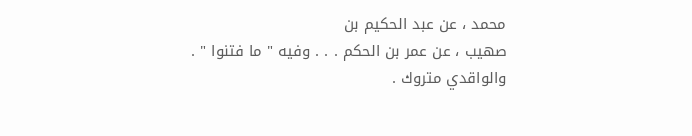محمد ، عن عبد الحكيم بن
صهيب ، عن عمر بن الحكم . . . وفيه " ما فتنوا " .
والواقدي متروك .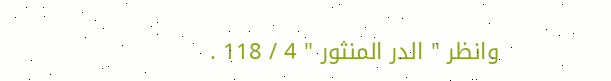وانظر " الدر المنثور " 4 / 118 .